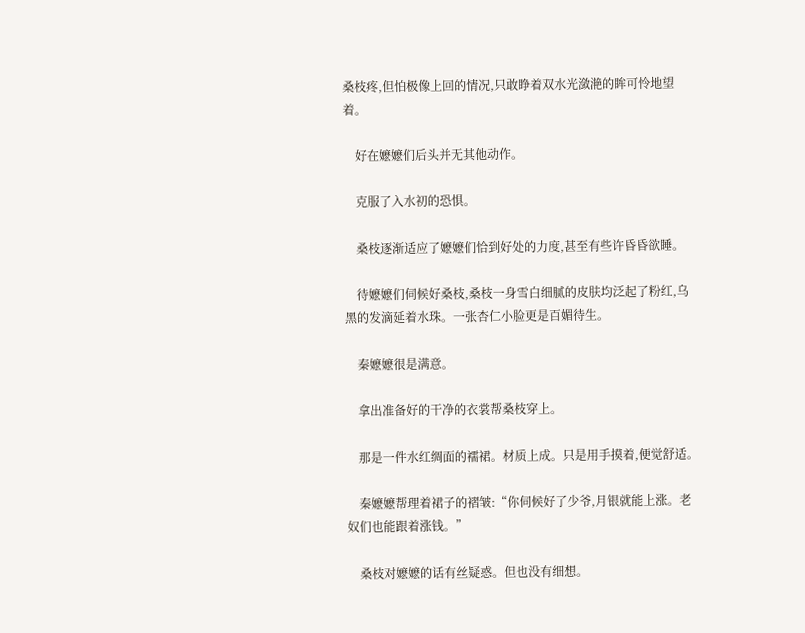桑枝疼,但怕极像上回的情况,只敢睁着双水光潋滟的眸可怜地望着。

    好在嬷嬷们后头并无其他动作。

    克服了入水初的恐惧。

    桑枝逐渐适应了嬷嬷们恰到好处的力度,甚至有些许昏昏欲睡。

    待嬷嬷们伺候好桑枝,桑枝一身雪白细腻的皮肤均泛起了粉红,乌黑的发滴延着水珠。一张杏仁小脸更是百媚待生。

    秦嬷嬷很是满意。

    拿出准备好的干净的衣裳帮桑枝穿上。

    那是一件水红绸面的襦裙。材质上成。只是用手摸着,便觉舒适。

    秦嬷嬷帮理着裙子的褶皱:“你伺候好了少爷,月银就能上涨。老奴们也能跟着涨钱。”

    桑枝对嬷嬷的话有丝疑惑。但也没有细想。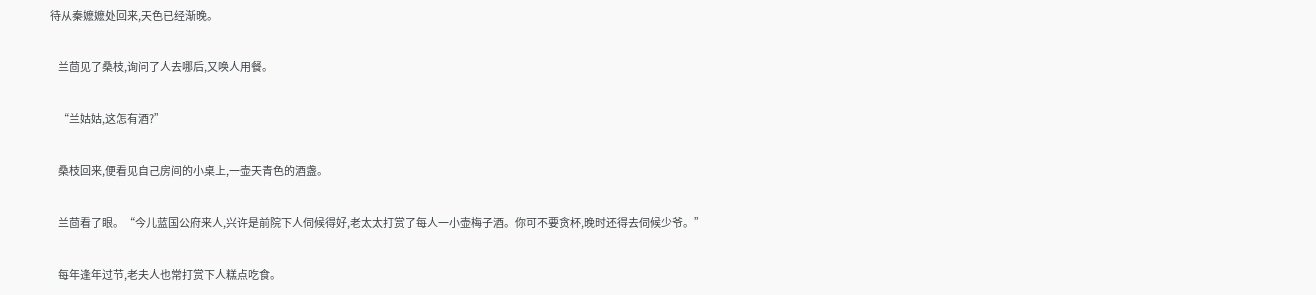待从秦嬷嬷处回来,天色已经渐晚。

    兰茴见了桑枝,询问了人去哪后,又唤人用餐。

    “兰姑姑,这怎有酒?”

    桑枝回来,便看见自己房间的小桌上,一壶天青色的酒盏。

    兰茴看了眼。“今儿蓝国公府来人,兴许是前院下人伺候得好,老太太打赏了每人一小壶梅子酒。你可不要贪杯,晚时还得去伺候少爷。”

    每年逢年过节,老夫人也常打赏下人糕点吃食。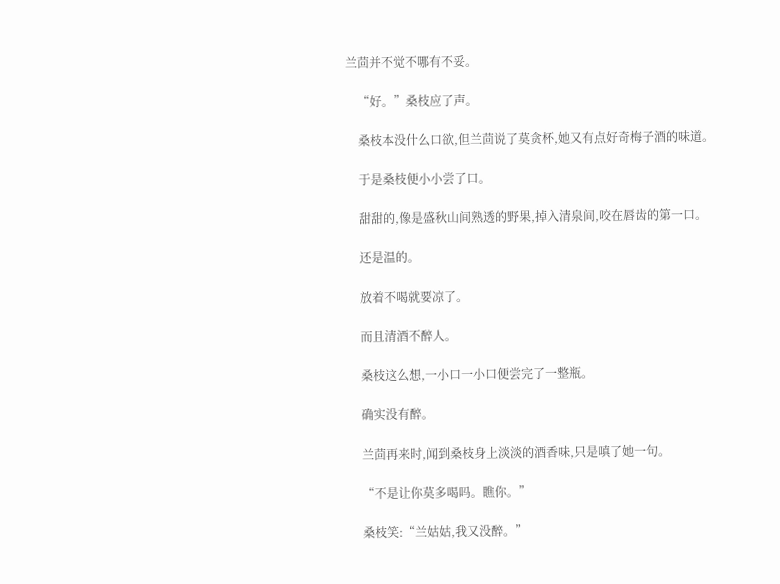兰茴并不觉不哪有不妥。

    “好。”桑枝应了声。

    桑枝本没什么口欲,但兰茴说了莫贪杯,她又有点好奇梅子酒的味道。

    于是桑枝便小小尝了口。

    甜甜的,像是盛秋山间熟透的野果,掉入清泉间,咬在唇齿的第一口。

    还是温的。

    放着不喝就要凉了。

    而且清酒不醉人。

    桑枝这么想,一小口一小口便尝完了一整瓶。

    确实没有醉。

    兰茴再来时,闻到桑枝身上淡淡的酒香味,只是嗔了她一句。

    “不是让你莫多喝吗。瞧你。”

    桑枝笑:“兰姑姑,我又没醉。”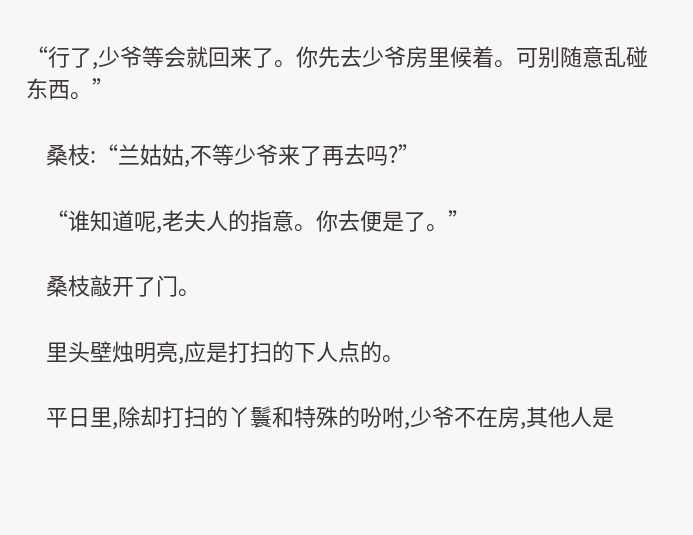“行了,少爷等会就回来了。你先去少爷房里候着。可别随意乱碰东西。”

    桑枝:“兰姑姑,不等少爷来了再去吗?”

    “谁知道呢,老夫人的指意。你去便是了。”

    桑枝敲开了门。

    里头壁烛明亮,应是打扫的下人点的。

    平日里,除却打扫的丫鬟和特殊的吩咐,少爷不在房,其他人是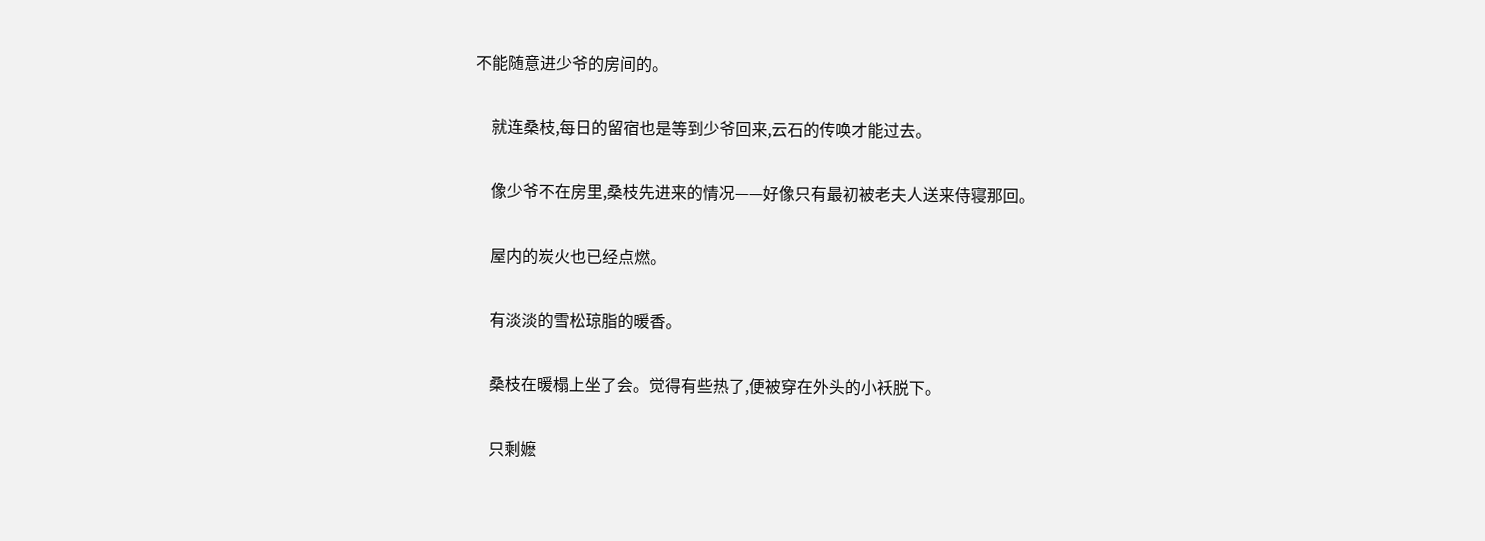不能随意进少爷的房间的。

    就连桑枝,每日的留宿也是等到少爷回来,云石的传唤才能过去。

    像少爷不在房里,桑枝先进来的情况——好像只有最初被老夫人送来侍寝那回。

    屋内的炭火也已经点燃。

    有淡淡的雪松琼脂的暖香。

    桑枝在暖榻上坐了会。觉得有些热了,便被穿在外头的小袄脱下。

    只剩嬷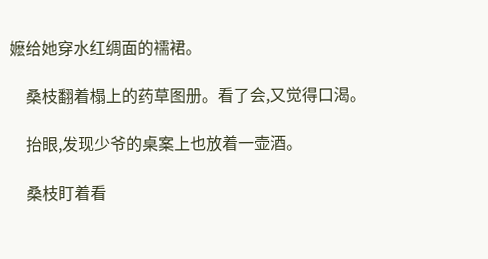嬷给她穿水红绸面的襦裙。

    桑枝翻着榻上的药草图册。看了会,又觉得口渴。

    抬眼,发现少爷的桌案上也放着一壶酒。

    桑枝盯着看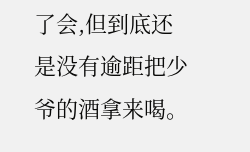了会,但到底还是没有逾距把少爷的酒拿来喝。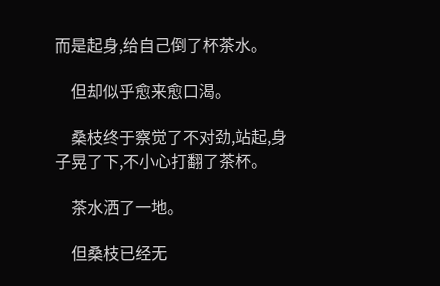而是起身,给自己倒了杯茶水。

    但却似乎愈来愈口渴。

    桑枝终于察觉了不对劲,站起,身子晃了下,不小心打翻了茶杯。

    茶水洒了一地。

    但桑枝已经无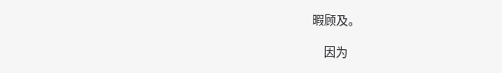暇顾及。

    因为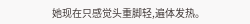她现在只感觉头重脚轻,遍体发热。